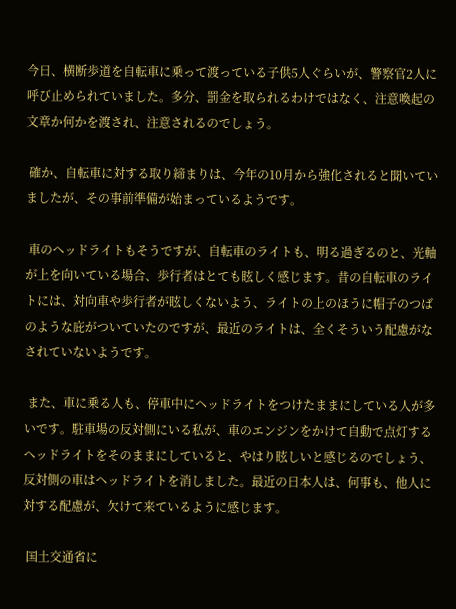今日、横断歩道を自転車に乗って渡っている子供5人ぐらいが、警察官2人に呼び止められていました。多分、罰金を取られるわけではなく、注意喚起の文章か何かを渡され、注意されるのでしょう。

 確か、自転車に対する取り締まりは、今年の10月から強化されると聞いていましたが、その事前準備が始まっているようです。

 車のヘッドライトもそうですが、自転車のライトも、明る過ぎるのと、光軸が上を向いている場合、歩行者はとても眩しく感じます。昔の自転車のライトには、対向車や歩行者が眩しくないよう、ライトの上のほうに帽子のつばのような庇がついていたのですが、最近のライトは、全くそういう配慮がなされていないようです。

 また、車に乗る人も、停車中にヘッドライトをつけたままにしている人が多いです。駐車場の反対側にいる私が、車のエンジンをかけて自動で点灯するヘッドライトをそのままにしていると、やはり眩しいと感じるのでしょう、反対側の車はヘッドライトを消しました。最近の日本人は、何事も、他人に対する配慮が、欠けて来ているように感じます。

 国土交通省に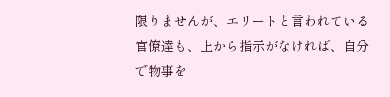限りませんが、エリートと言われている官僚達も、上から指示がなければ、自分で物事を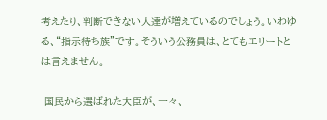考えたり、判断できない人達が増えているのでしょう。いわゆる、“指示待ち族”です。そういう公務員は、とてもエリートとは言えません。

 国民から選ばれた大臣が、一々、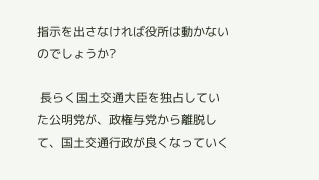指示を出さなければ役所は動かないのでしょうか?

 長らく国土交通大臣を独占していた公明党が、政権与党から離脱して、国土交通行政が良くなっていく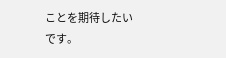ことを期待したいです。